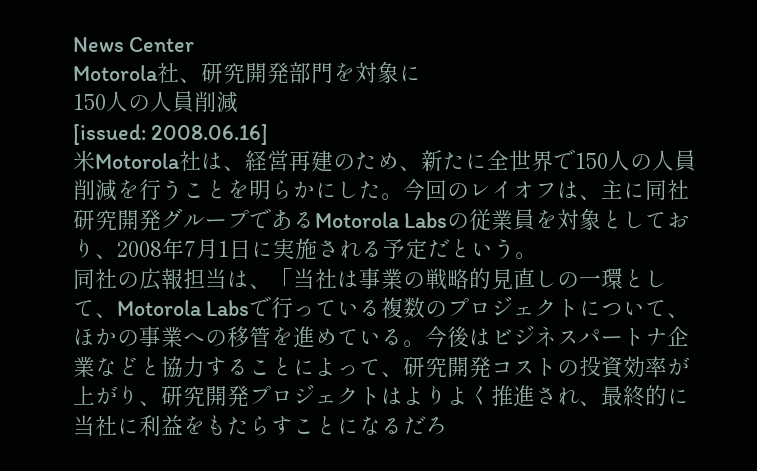News Center
Motorola社、研究開発部門を対象に
150人の人員削減
[issued: 2008.06.16]
米Motorola社は、経営再建のため、新たに全世界で150人の人員削減を行うことを明らかにした。今回のレイオフは、主に同社研究開発グループであるMotorola Labsの従業員を対象としており、2008年7月1日に実施される予定だという。
同社の広報担当は、「当社は事業の戦略的見直しの一環として、Motorola Labsで行っている複数のプロジェクトについて、ほかの事業への移管を進めている。今後はビジネスパートナ企業などと協力することによって、研究開発コストの投資効率が上がり、研究開発プロジェクトはよりよく推進され、最終的に当社に利益をもたらすことになるだろ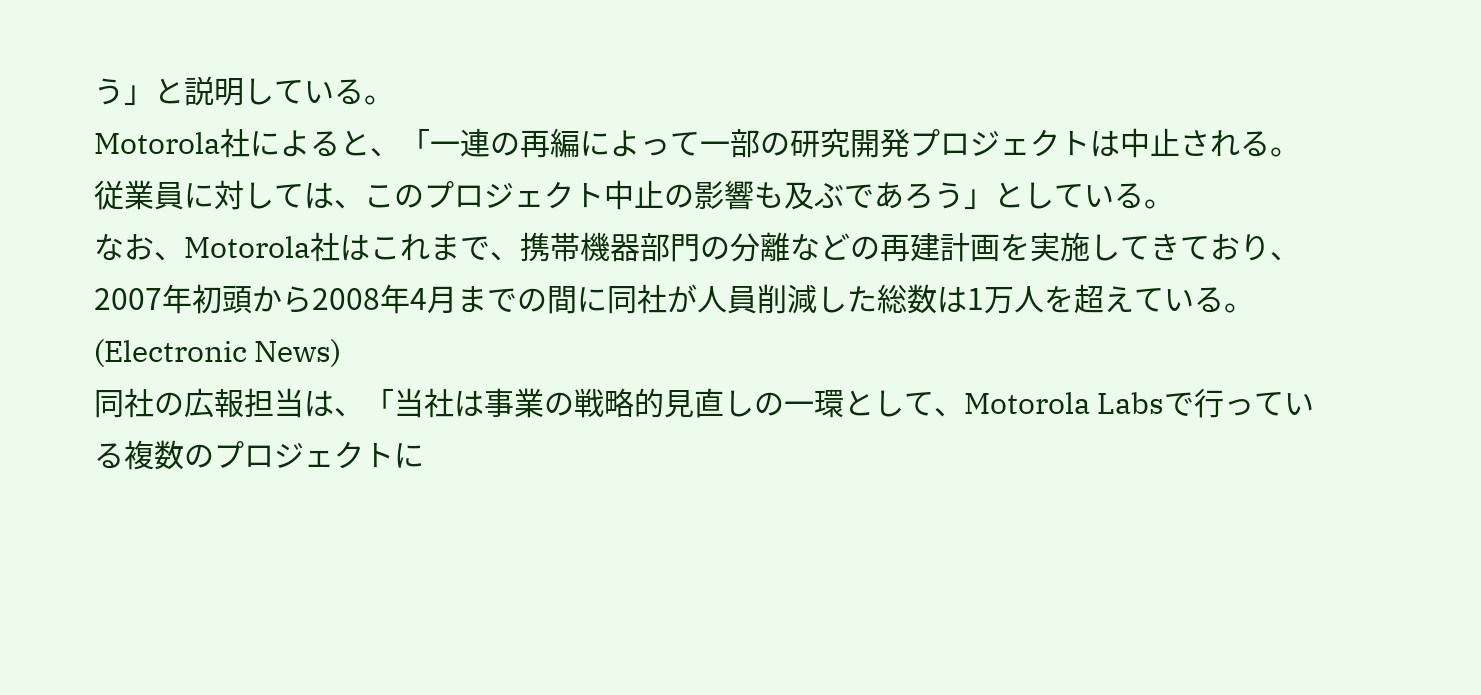う」と説明している。
Motorola社によると、「一連の再編によって一部の研究開発プロジェクトは中止される。従業員に対しては、このプロジェクト中止の影響も及ぶであろう」としている。
なお、Motorola社はこれまで、携帯機器部門の分離などの再建計画を実施してきており、2007年初頭から2008年4月までの間に同社が人員削減した総数は1万人を超えている。
(Electronic News)
同社の広報担当は、「当社は事業の戦略的見直しの一環として、Motorola Labsで行っている複数のプロジェクトに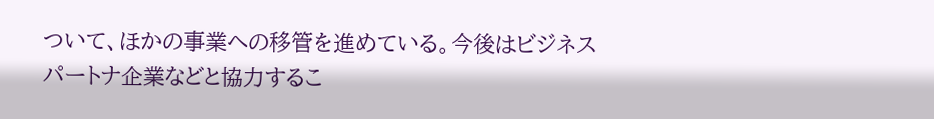ついて、ほかの事業への移管を進めている。今後はビジネスパートナ企業などと協力するこ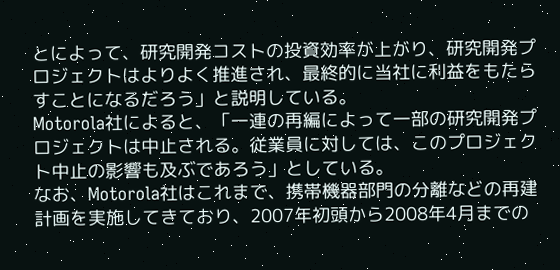とによって、研究開発コストの投資効率が上がり、研究開発プロジェクトはよりよく推進され、最終的に当社に利益をもたらすことになるだろう」と説明している。
Motorola社によると、「一連の再編によって一部の研究開発プロジェクトは中止される。従業員に対しては、このプロジェクト中止の影響も及ぶであろう」としている。
なお、Motorola社はこれまで、携帯機器部門の分離などの再建計画を実施してきており、2007年初頭から2008年4月までの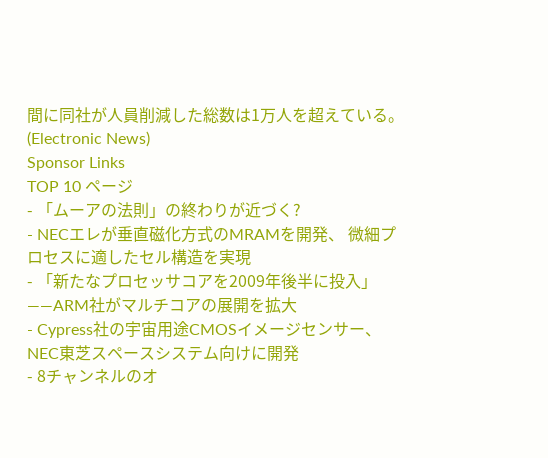間に同社が人員削減した総数は1万人を超えている。
(Electronic News)
Sponsor Links
TOP 10 ページ
- 「ムーアの法則」の終わりが近づく?
- NECエレが垂直磁化方式のMRAMを開発、 微細プロセスに適したセル構造を実現
- 「新たなプロセッサコアを2009年後半に投入」 ——ARM社がマルチコアの展開を拡大
- Cypress社の宇宙用途CMOSイメージセンサー、 NEC東芝スペースシステム向けに開発
- 8チャンネルのオ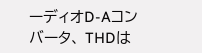ーディオD-Aコンバータ、 THDは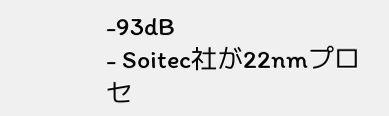-93dB
- Soitec社が22nmプロセ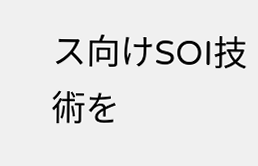ス向けSOI技術を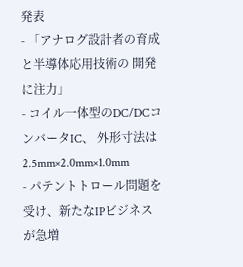発表
- 「アナログ設計者の育成と半導体応用技術の 開発に注力」
- コイル一体型のDC/DCコンバータIC、 外形寸法は2.5mm×2.0mm×1.0mm
- パテントトロール問題を受け、新たなIPビジネスが急増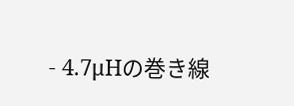- 4.7μHの巻き線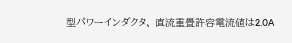型パワーインダクタ、 直流重畳許容電流値は2.0A